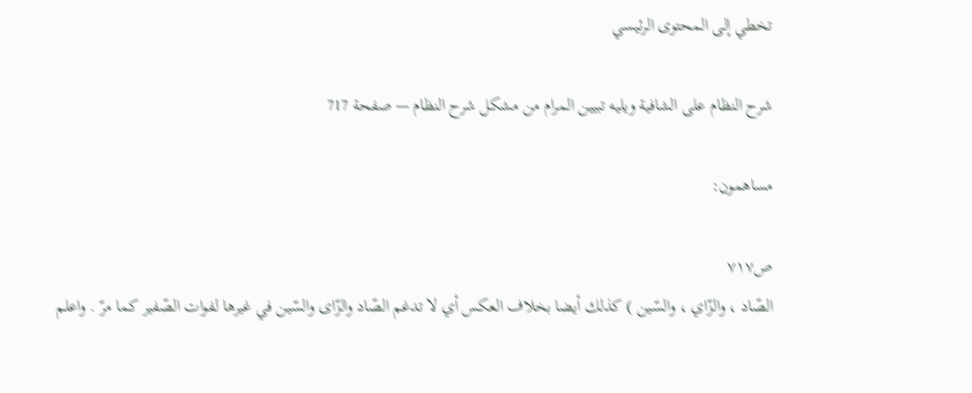تخطي إلى المحتوى الرئيسي

شرح النظام على الشافية ويليه تبيين المرام من مشكل شرح النظام — صفحة 717

مساهمون:

ص٧١٧
الصّاد ، والزّاي ، والسّين ) كذلك أيضا بخلاف العكس أي لا تدغم الصّاد والزّاى والسّين في غيرها لفوات الصّفير كما مرّ . واعلم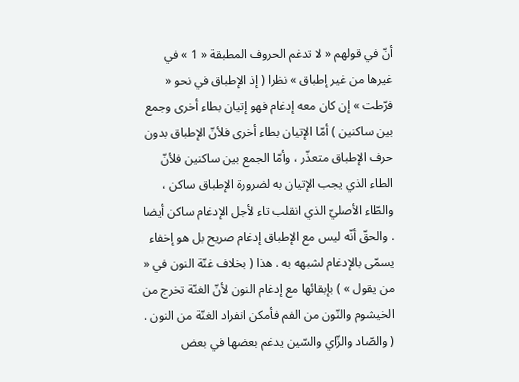أنّ في قولهم « لا تدغم الحروف المطبقة « 1 » في غيرها من غير إطباق » نظرا ( إذ الإطباق في نحو « فرّطت » إن كان معه إدغام فهو إتيان بطاء أخرى وجمع بين ساكنين ) أمّا الإتيان بطاء أخرى فلأنّ الإطباق بدون حرف الإطباق متعذّر ، وأمّا الجمع بين ساكنين فلأنّ الطاء الذي يجب الإتيان به لضرورة الإطباق ساكن ، والطّاء الأصليّ الذي انقلب تاء لأجل الإدغام ساكن أيضا . والحقّ أنّه ليس مع الإطباق إدغام صريح بل هو إخفاء يسمّى بالإدغام لشبهه به . هذا ( بخلاف غنّة النون في « من يقول » ) بإبقائها مع إدغام النون لأنّ الغنّة تخرج من الخيشوم والنّون من الفم فأمكن انفراد الغنّة من النون . ( والصّاد والزّاي والسّين يدغم بعضها في بعض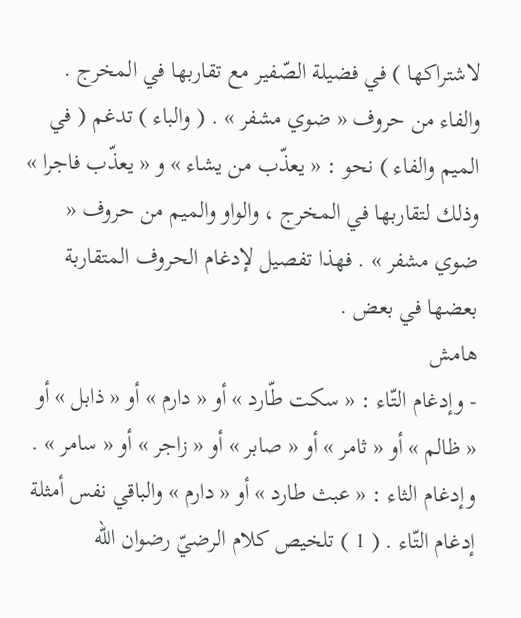لاشتراكها ) في فضيلة الصّفير مع تقاربها في المخرج . والفاء من حروف « ضوي مشفر » . ( والباء ) تدغم ( في الميم والفاء ) نحو : « يعذّب من يشاء » و « يعذّب فاجرا » وذلك لتقاربها في المخرج ، والواو والميم من حروف « ضوي مشفر » . فهذا تفصيل لإدغام الحروف المتقاربة بعضها في بعض .
هامش
- وإدغام التّاء : « سكت طّارد » أو « دارم » أو « ذابل » أو « ظالم » أو « ثامر » أو « صابر » أو « زاجر » أو « سامر » . وإدغام الثاء : « عبث طارد » أو « دارم » والباقي نفس أمثلة إدغام التّاء . ( 1 ) تلخيص كلام الرضيّ رضوان اللّه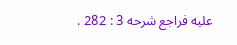عليه فراجع شرحه 3 : 282 .